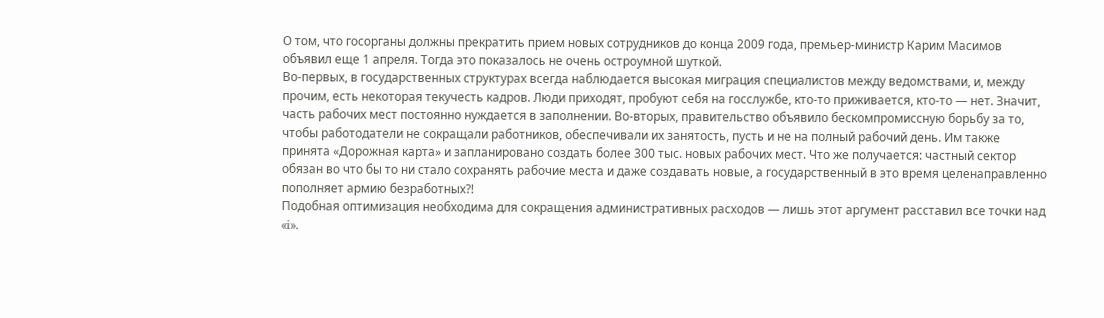О том, что госорганы должны прекратить прием новых сотрудников до конца 2009 года, премьер-министр Карим Масимов объявил еще 1 апреля. Тогда это показалось не очень остроумной шуткой.
Во-первых, в государственных структурах всегда наблюдается высокая миграция специалистов между ведомствами, и, между прочим, есть некоторая текучесть кадров. Люди приходят, пробуют себя на госслужбе, кто-то приживается, кто-то — нет. Значит, часть рабочих мест постоянно нуждается в заполнении. Во-вторых, правительство объявило бескомпромиссную борьбу за то, чтобы работодатели не сокращали работников, обеспечивали их занятость, пусть и не на полный рабочий день. Им также принята «Дорожная карта» и запланировано создать более 300 тыс. новых рабочих мест. Что же получается: частный сектор обязан во что бы то ни стало сохранять рабочие места и даже создавать новые, а государственный в это время целенаправленно пополняет армию безработных?!
Подобная оптимизация необходима для сокращения административных расходов — лишь этот аргумент расставил все точки над «i».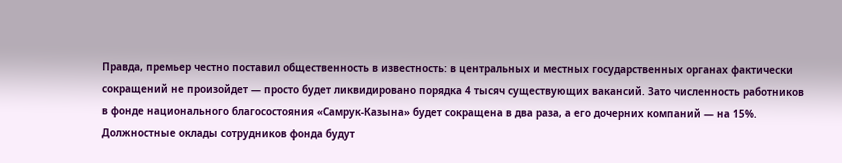Правда, премьер честно поставил общественность в известность: в центральных и местных государственных органах фактически сокращений не произойдет — просто будет ликвидировано порядка 4 тысяч существующих вакансий. Зато численность работников в фонде национального благосостояния «Самрук-Казына» будет сокращена в два раза, а его дочерних компаний — на 15%. Должностные оклады сотрудников фонда будут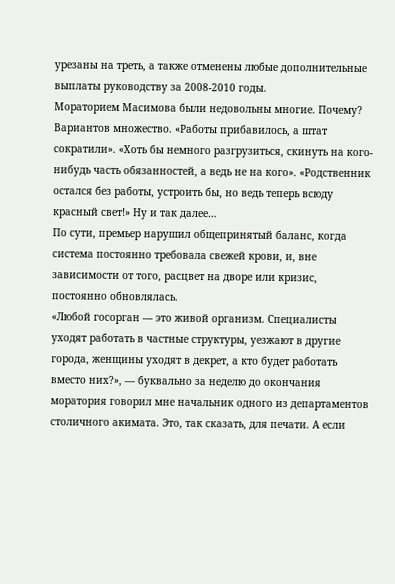урезаны на треть, а также отменены любые дополнительные выплаты руководству за 2008-2010 годы.
Мораторием Масимова были недовольны многие. Почему? Вариантов множество. «Работы прибавилось, а штат сократили». «Хоть бы немного разгрузиться, скинуть на кого-нибудь часть обязанностей, а ведь не на кого». «Родственник остался без работы, устроить бы, но ведь теперь всюду красный свет!» Ну и так далее…
По сути, премьер нарушил общепринятый баланс, когда система постоянно требовала свежей крови, и, вне зависимости от того, расцвет на дворе или кризис, постоянно обновлялась.
«Любой госорган — это живой организм. Специалисты уходят работать в частные структуры, уезжают в другие города, женщины уходят в декрет, а кто будет работать вместо них?», — буквально за неделю до окончания моратория говорил мне начальник одного из департаментов столичного акимата. Это, так сказать, для печати. А если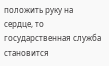положить руку на сердце, то государственная служба становится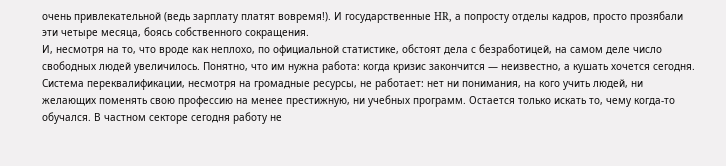очень привлекательной (ведь зарплату платят вовремя!). И государственные HR, а попросту отделы кадров, просто прозябали эти четыре месяца, боясь собственного сокращения.
И, несмотря на то, что вроде как неплохо, по официальной статистике, обстоят дела с безработицей, на самом деле число свободных людей увеличилось. Понятно, что им нужна работа: когда кризис закончится — неизвестно, а кушать хочется сегодня. Система переквалификации, несмотря на громадные ресурсы, не работает: нет ни понимания, на кого учить людей, ни желающих поменять свою профессию на менее престижную, ни учебных программ. Остается только искать то, чему когда-то обучался. В частном секторе сегодня работу не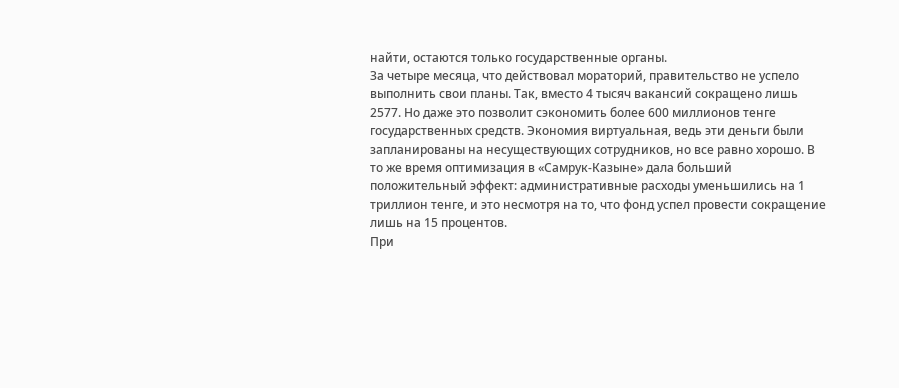найти, остаются только государственные органы.
За четыре месяца, что действовал мораторий, правительство не успело выполнить свои планы. Так, вместо 4 тысяч вакансий сокращено лишь 2577. Но даже это позволит сэкономить более 600 миллионов тенге государственных средств. Экономия виртуальная, ведь эти деньги были запланированы на несуществующих сотрудников, но все равно хорошо. В то же время оптимизация в «Самрук-Казыне» дала больший положительный эффект: административные расходы уменьшились на 1 триллион тенге, и это несмотря на то, что фонд успел провести сокращение лишь на 15 процентов.
При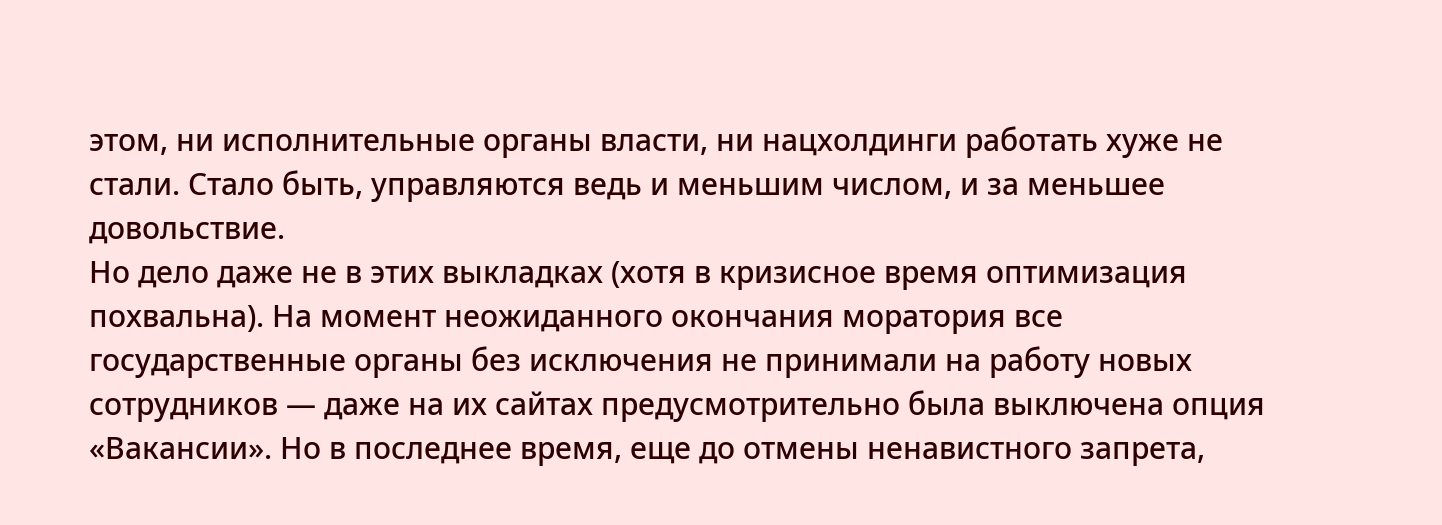этом, ни исполнительные органы власти, ни нацхолдинги работать хуже не стали. Стало быть, управляются ведь и меньшим числом, и за меньшее довольствие.
Но дело даже не в этих выкладках (хотя в кризисное время оптимизация похвальна). На момент неожиданного окончания моратория все государственные органы без исключения не принимали на работу новых сотрудников — даже на их сайтах предусмотрительно была выключена опция «Вакансии». Но в последнее время, еще до отмены ненавистного запрета,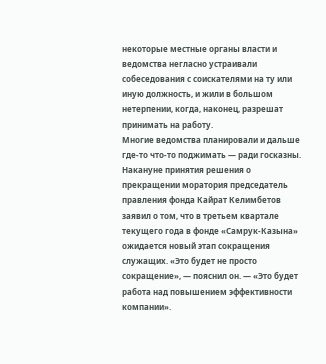некоторые местные органы власти и ведомства негласно устраивали собеседования с соискателями на ту или иную должность, и жили в большом нетерпении, когда, наконец, разрешат принимать на работу.
Многие ведомства планировали и дальше где-то что-то поджимать — ради госказны. Накануне принятия решения о прекращении моратория председатель правления фонда Кайрат Келимбетов заявил о том, что в третьем квартале текущего года в фонде «Самрук-Казына» ожидается новый этап сокращения служащих. «Это будет не просто сокращение», — пояснил он. — «Это будет работа над повышением эффективности компании».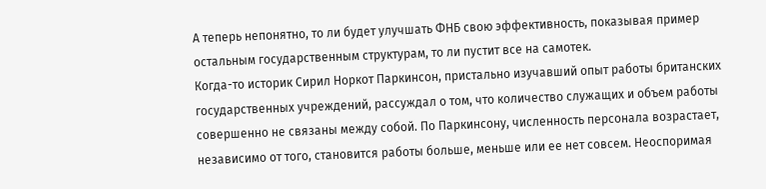А теперь непонятно, то ли будет улучшать ФНБ свою эффективность, показывая пример остальным государственным структурам, то ли пустит все на самотек.
Когда-то историк Сирил Норкот Паркинсон, пристально изучавший опыт работы британских государственных учреждений, рассуждал о том, что количество служащих и объем работы совершенно не связаны между собой. По Паркинсону, численность персонала возрастает, независимо от того, становится работы больше, меньше или ее нет совсем. Неоспоримая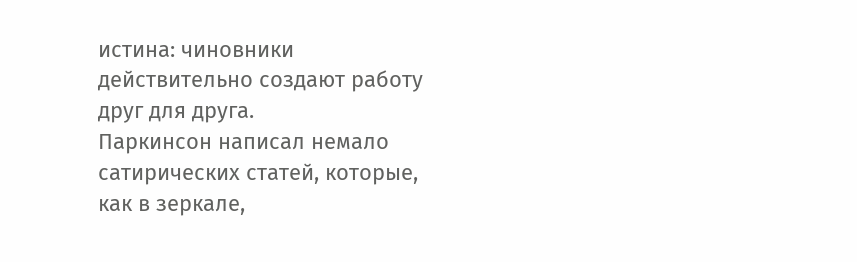истина: чиновники действительно создают работу друг для друга.
Паркинсон написал немало сатирических статей, которые, как в зеркале,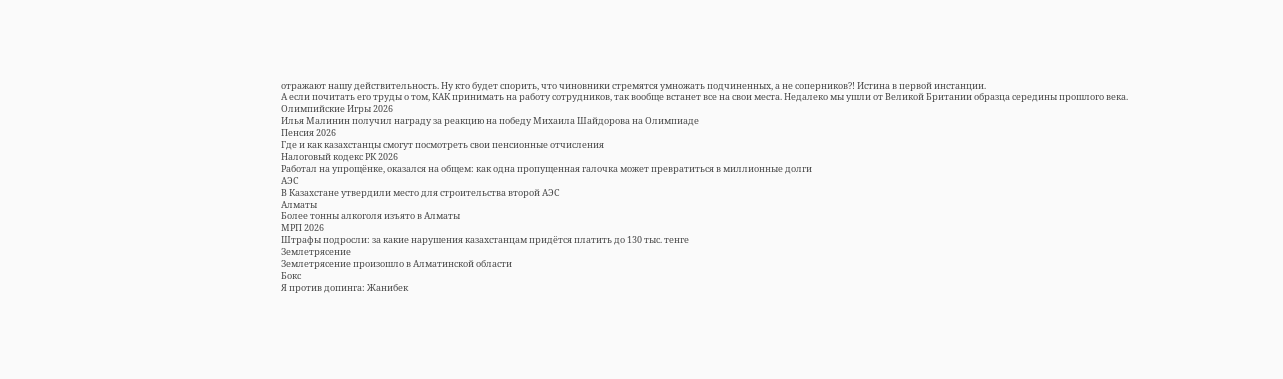отражают нашу действительность. Ну кто будет спорить, что чиновники стремятся умножать подчиненных, а не соперников?! Истина в первой инстанции.
А если почитать его труды о том, КАК принимать на работу сотрудников, так вообще встанет все на свои места. Недалеко мы ушли от Великой Британии образца середины прошлого века.
Олимпийские Игры 2026
Илья Малинин получил награду за реакцию на победу Михаила Шайдорова на Олимпиаде
Пенсия 2026
Где и как казахстанцы смогут посмотреть свои пенсионные отчисления
Налоговый кодекс РК 2026
Работал на упрощёнке, оказался на общем: как одна пропущенная галочка может превратиться в миллионные долги
АЭС
В Казахстане утвердили место для строительства второй АЭС
Алматы
Более тонны алкоголя изъято в Алматы
МРП 2026
Штрафы подросли: за какие нарушения казахстанцам придётся платить до 130 тыс. тенге
Землетрясение
Землетрясение произошло в Алматинской области
Бокс
Я против допинга: Жанибек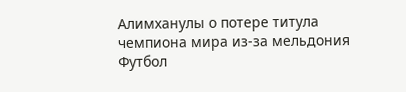Алимханулы о потере титула чемпиона мира из-за мельдония
Футбол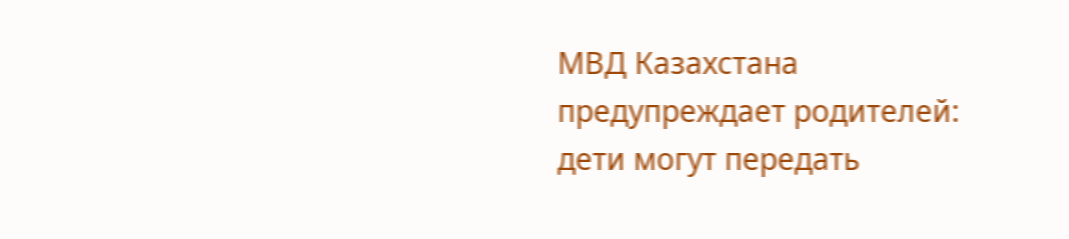МВД Казахстана предупреждает родителей: дети могут передать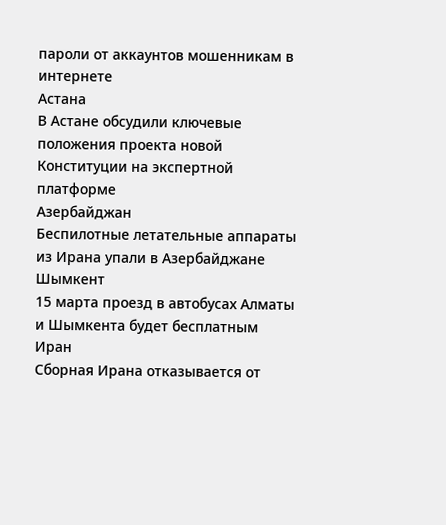пароли от аккаунтов мошенникам в интернете
Астана
В Астане обсудили ключевые положения проекта новой Конституции на экспертной платформе
Азербайджан
Беспилотные летательные аппараты из Ирана упали в Азербайджане
Шымкент
15 марта проезд в автобусах Алматы и Шымкента будет бесплатным
Иран
Сборная Ирана отказывается от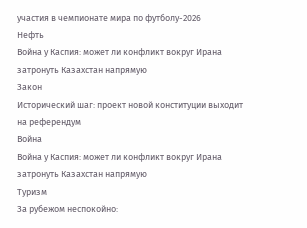участия в чемпионате мира по футболу-2026
Нефть
Война у Каспия: может ли конфликт вокруг Ирана затронуть Казахстан напрямую
Закон
Исторический шаг: проект новой конституции выходит на референдум
Война
Война у Каспия: может ли конфликт вокруг Ирана затронуть Казахстан напрямую
Туризм
За рубежом неспокойно: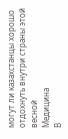могут ли казахстанцы хорошо отдохнуть внутри страны этой весной
Медицина
В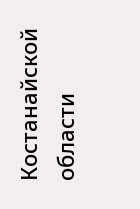Костанайской области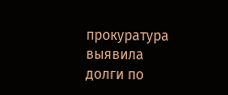прокуратура выявила долги по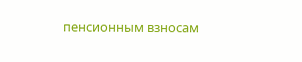пенсионным взносам